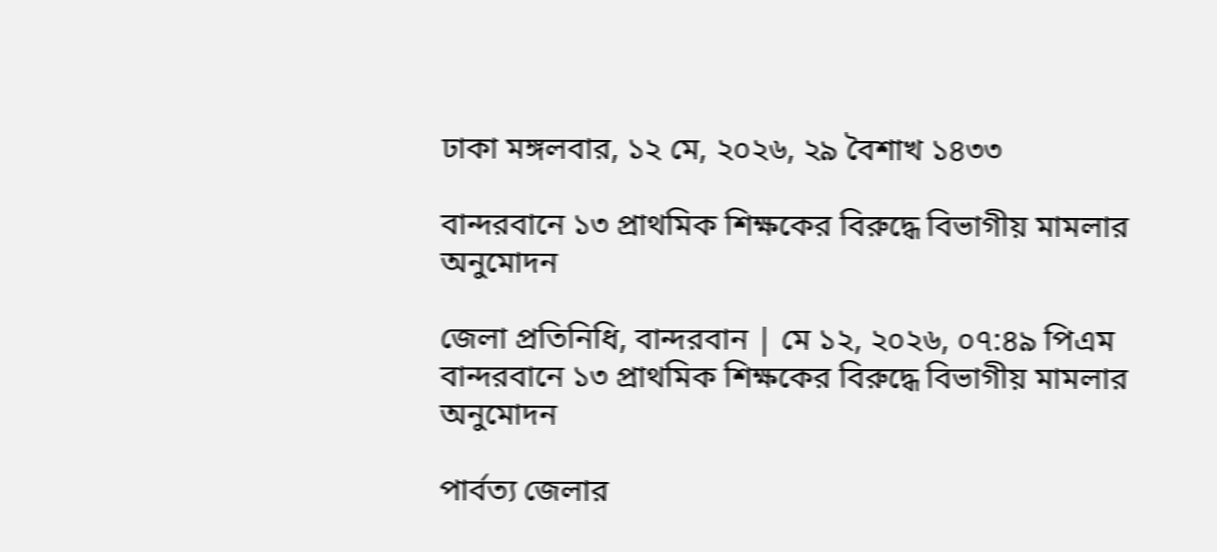ঢাকা মঙ্গলবার, ১২ মে, ২০২৬, ২৯ বৈশাখ ১৪৩৩

বান্দরবানে ১৩ প্রাথমিক শিক্ষকের বিরুদ্ধে বিভাগীয় মামলার অনুমোদন

জেলা প্রতিনিধি, বান্দরবান | মে ১২, ২০২৬, ০৭:৪৯ পিএম বান্দরবানে ১৩ প্রাথমিক শিক্ষকের বিরুদ্ধে বিভাগীয় মামলার অনুমোদন

পার্বত্য জেলার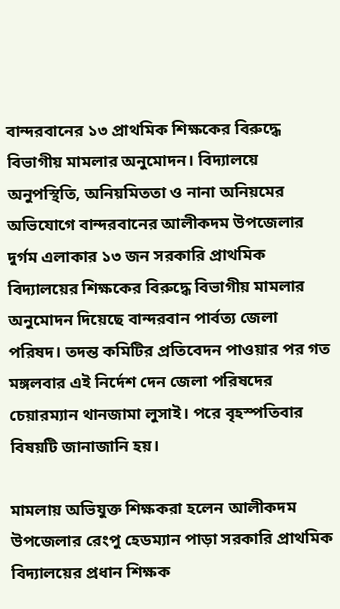বান্দরবানের ১৩ প্রাথমিক শিক্ষকের বিরুদ্ধে বিভাগীয় মামলার অনুমোদন। বিদ্যালয়ে অনুপস্থিতি, অনিয়মিততা ও নানা অনিয়মের অভিযোগে বান্দরবানের আলীকদম উপজেলার দুর্গম এলাকার ১৩ জন সরকারি প্রাথমিক বিদ্যালয়ের শিক্ষকের বিরুদ্ধে বিভাগীয় মামলার অনুমোদন দিয়েছে বান্দরবান পার্বত্য জেলা পরিষদ। তদন্ত কমিটির প্রতিবেদন পাওয়ার পর গত মঙ্গলবার এই নির্দেশ দেন জেলা পরিষদের চেয়ারম্যান থানজামা লুসাই। পরে বৃহস্পতিবার বিষয়টি জানাজানি হয়।

মামলায় অভিযুক্ত শিক্ষকরা হলেন আলীকদম উপজেলার রেংপু হেডম্যান পাড়া সরকারি প্রাথমিক বিদ্যালয়ের প্রধান শিক্ষক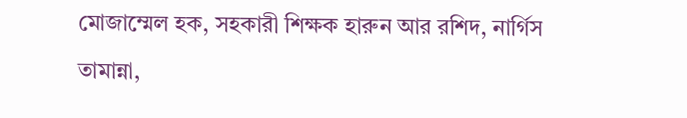মোজাম্মেল হক, সহকারী শিক্ষক হারুন আর রশিদ, নার্গিস তামান্না,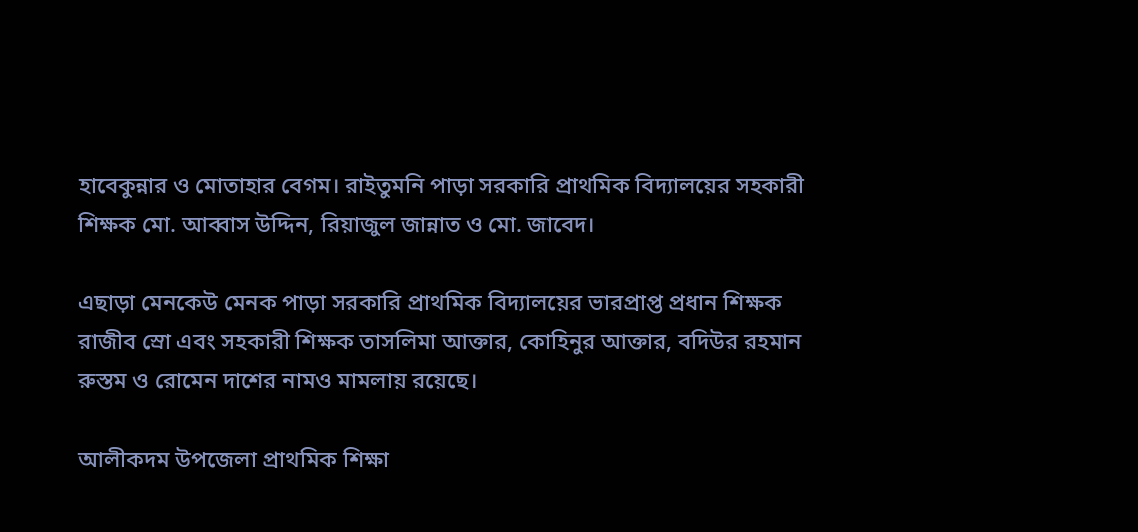হাবেকুন্নার ও মোতাহার বেগম। রাইতুমনি পাড়া সরকারি প্রাথমিক বিদ্যালয়ের সহকারী শিক্ষক মো. আব্বাস উদ্দিন, রিয়াজুল জান্নাত ও মো. জাবেদ।

এছাড়া মেনকেউ মেনক পাড়া সরকারি প্রাথমিক বিদ্যালয়ের ভারপ্রাপ্ত প্রধান শিক্ষক রাজীব স্রো এবং সহকারী শিক্ষক তাসলিমা আক্তার, কোহিনুর আক্তার, বদিউর রহমান রুস্তম ও রোমেন দাশের নামও মামলায় রয়েছে।

আলীকদম উপজেলা প্রাথমিক শিক্ষা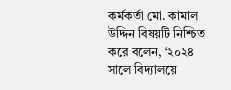কর্মকর্তা মো. কামাল উদ্দিন বিষয়টি নিশ্চিত করে বলেন, ‘২০২৪ সালে বিদ্যালয়ে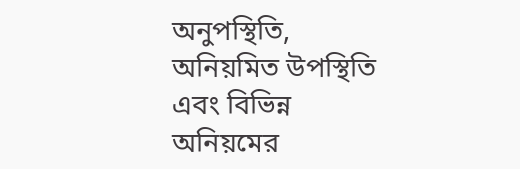অনুপস্থিতি, অনিয়মিত উপস্থিতি এবং বিভিন্ন অনিয়মের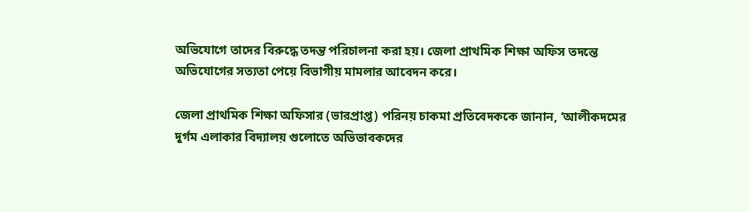অভিযোগে তাদের বিরুদ্ধে তদন্ত পরিচালনা করা হয়। জেলা প্রাথমিক শিক্ষা অফিস তদন্তে অভিযোগের সত্যতা পেয়ে বিভাগীয় মামলার আবেদন করে।

জেলা প্রাথমিক শিক্ষা অফিসার (ভারপ্রাপ্ত) পরিনয় চাকমা প্রতিবেদককে জানান, ‘আলীকদমের দুর্গম এলাকার বিদ্যালয় গুলোতে অভিভাবকদের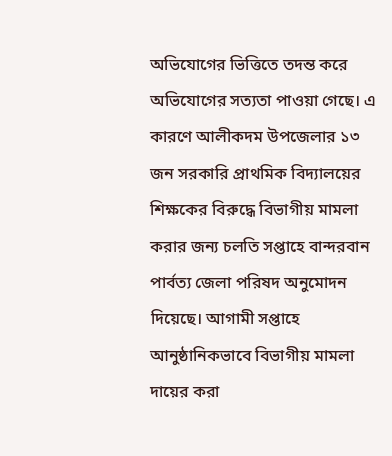অভিযোগের ভিত্তিতে তদন্ত করে অভিযোগের সত্যতা পাওয়া গেছে। এ কারণে আলীকদম উপজেলার ১৩ জন সরকারি প্রাথমিক বিদ্যালয়ের শিক্ষকের বিরুদ্ধে বিভাগীয় মামলা করার জন্য চলতি সপ্তাহে বান্দরবান পার্বত্য জেলা পরিষদ অনুমোদন দিয়েছে। আগামী সপ্তাহে আনুষ্ঠানিকভাবে বিভাগীয় মামলা দায়ের করা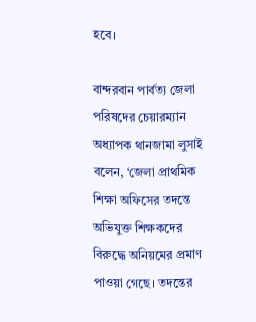হবে।

বান্দরবান পার্বত্য জেলা পরিষদের চেয়ারম্যান অধ্যাপক থানজামা লুসাই বলেন, ‘জেলা প্রাথমিক শিক্ষা অফিসের তদন্তে অভিযুক্ত শিক্ষকদের বিরুদ্ধে অনিয়মের প্রমাণ পাওয়া গেছে। তদন্তের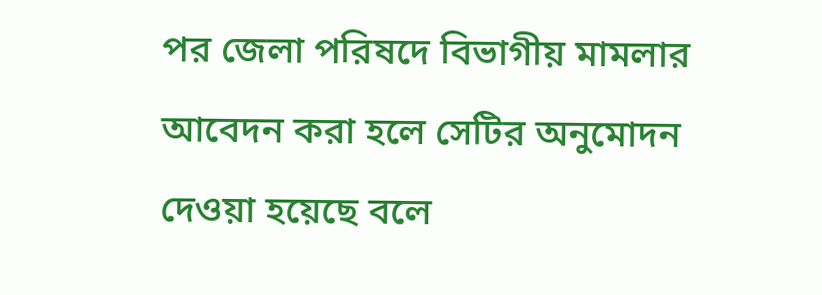পর জেলা পরিষদে বিভাগীয় মামলার আবেদন করা হলে সেটির অনুমোদন দেওয়া হয়েছে বলে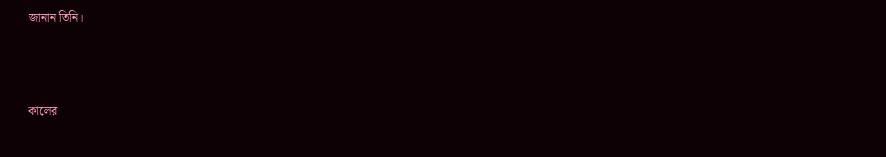জানান তিনি।



কালের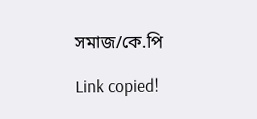সমাজ/কে.পি

Link copied!